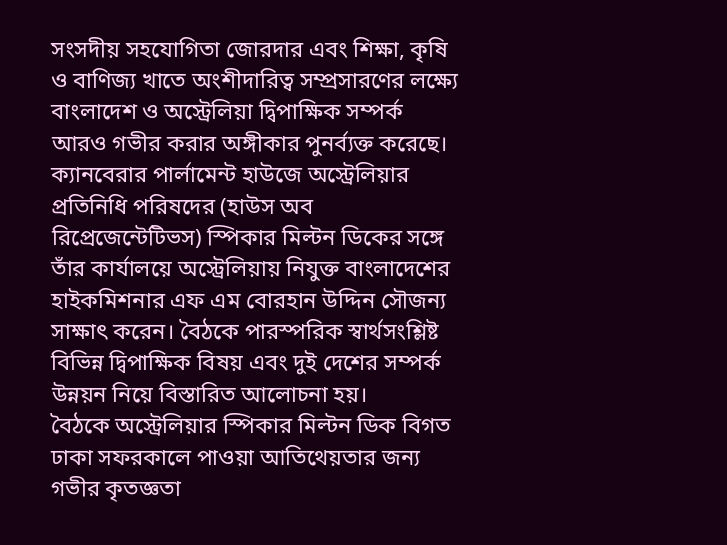সংসদীয় সহযোগিতা জোরদার এবং শিক্ষা, কৃষি ও বাণিজ্য খাতে অংশীদারিত্ব সম্প্রসারণের লক্ষ্যে বাংলাদেশ ও অস্ট্রেলিয়া দ্বিপাক্ষিক সম্পর্ক আরও গভীর করার অঙ্গীকার পুনর্ব্যক্ত করেছে। ক্যানবেরার পার্লামেন্ট হাউজে অস্ট্রেলিয়ার প্রতিনিধি পরিষদের (হাউস অব রিপ্রেজেন্টেটিভস) স্পিকার মিল্টন ডিকের সঙ্গে তাঁর কার্যালয়ে অস্ট্রেলিয়ায় নিযুক্ত বাংলাদেশের হাইকমিশনার এফ এম বোরহান উদ্দিন সৌজন্য সাক্ষাৎ করেন। বৈঠকে পারস্পরিক স্বার্থসংশ্লিষ্ট বিভিন্ন দ্বিপাক্ষিক বিষয় এবং দুই দেশের সম্পর্ক উন্নয়ন নিয়ে বিস্তারিত আলোচনা হয়।
বৈঠকে অস্ট্রেলিয়ার স্পিকার মিল্টন ডিক বিগত ঢাকা সফরকালে পাওয়া আতিথেয়তার জন্য গভীর কৃতজ্ঞতা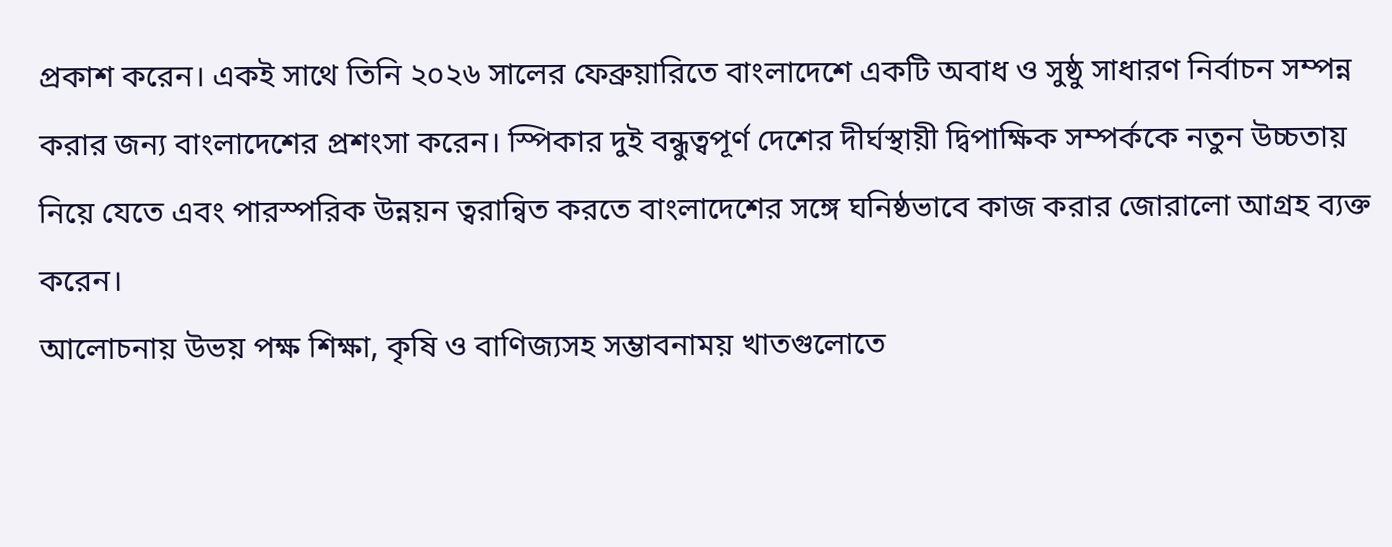প্রকাশ করেন। একই সাথে তিনি ২০২৬ সালের ফেব্রুয়ারিতে বাংলাদেশে একটি অবাধ ও সুষ্ঠু সাধারণ নির্বাচন সম্পন্ন করার জন্য বাংলাদেশের প্রশংসা করেন। স্পিকার দুই বন্ধুত্বপূর্ণ দেশের দীর্ঘস্থায়ী দ্বিপাক্ষিক সম্পর্ককে নতুন উচ্চতায় নিয়ে যেতে এবং পারস্পরিক উন্নয়ন ত্বরান্বিত করতে বাংলাদেশের সঙ্গে ঘনিষ্ঠভাবে কাজ করার জোরালো আগ্রহ ব্যক্ত করেন।
আলোচনায় উভয় পক্ষ শিক্ষা, কৃষি ও বাণিজ্যসহ সম্ভাবনাময় খাতগুলোতে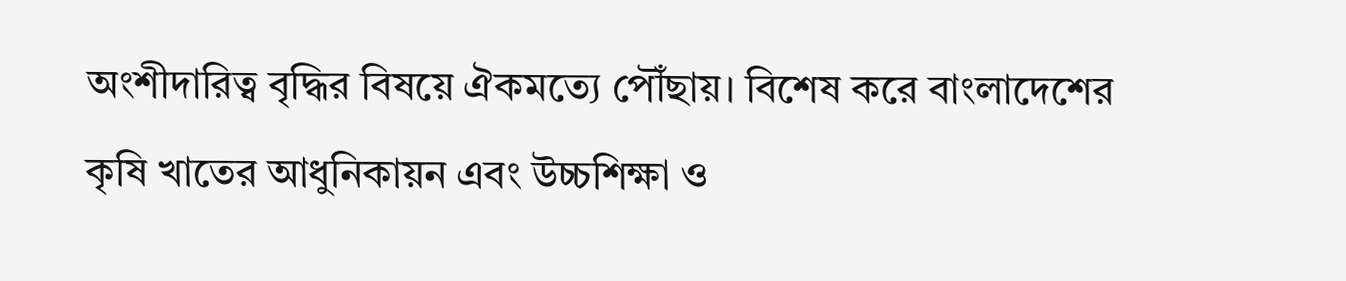অংশীদারিত্ব বৃদ্ধির বিষয়ে ঐকমত্যে পৌঁছায়। বিশেষ করে বাংলাদেশের কৃষি খাতের আধুনিকায়ন এবং উচ্চশিক্ষা ও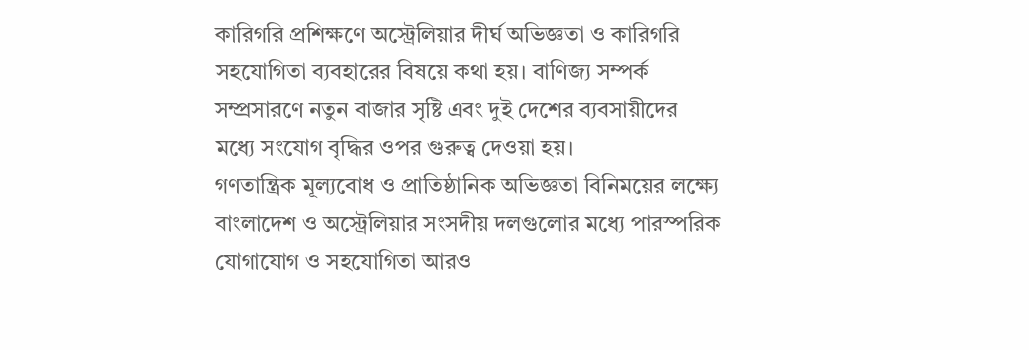কারিগরি প্রশিক্ষণে অস্ট্রেলিয়ার দীর্ঘ অভিজ্ঞতা ও কারিগরি সহযোগিতা ব্যবহারের বিষয়ে কথা হয়। বাণিজ্য সম্পর্ক সম্প্রসারণে নতুন বাজার সৃষ্টি এবং দুই দেশের ব্যবসায়ীদের মধ্যে সংযোগ বৃদ্ধির ওপর গুরুত্ব দেওয়া হয়।
গণতান্ত্রিক মূল্যবোধ ও প্রাতিষ্ঠানিক অভিজ্ঞতা বিনিময়ের লক্ষ্যে বাংলাদেশ ও অস্ট্রেলিয়ার সংসদীয় দলগুলোর মধ্যে পারস্পরিক যোগাযোগ ও সহযোগিতা আরও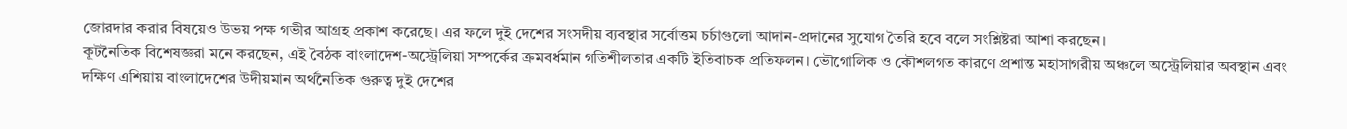জোরদার করার বিষয়েও উভয় পক্ষ গভীর আগ্রহ প্রকাশ করেছে। এর ফলে দুই দেশের সংসদীয় ব্যবস্থার সর্বোত্তম চর্চাগুলো আদান-প্রদানের সুযোগ তৈরি হবে বলে সংশ্লিষ্টরা আশা করছেন।
কূটনৈতিক বিশেষজ্ঞরা মনে করছেন, এই বৈঠক বাংলাদেশ-অস্ট্রেলিয়া সম্পর্কের ক্রমবর্ধমান গতিশীলতার একটি ইতিবাচক প্রতিফলন। ভৌগোলিক ও কৌশলগত কারণে প্রশান্ত মহাসাগরীয় অঞ্চলে অস্ট্রেলিয়ার অবস্থান এবং দক্ষিণ এশিয়ায় বাংলাদেশের উদীয়মান অর্থনৈতিক গুরুত্ব দুই দেশের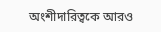অংশীদারিত্বকে আরও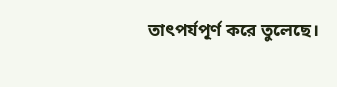তাৎপর্যপূর্ণ করে তুলেছে।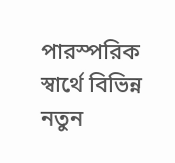পারস্পরিক স্বার্থে বিভিন্ন নতুন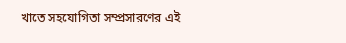খাতে সহযোগিতা সম্প্রসারণের এই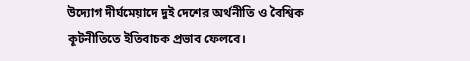উদ্যোগ দীর্ঘমেয়াদে দুই দেশের অর্থনীতি ও বৈশ্বিক কূটনীতিতে ইতিবাচক প্রভাব ফেলবে।